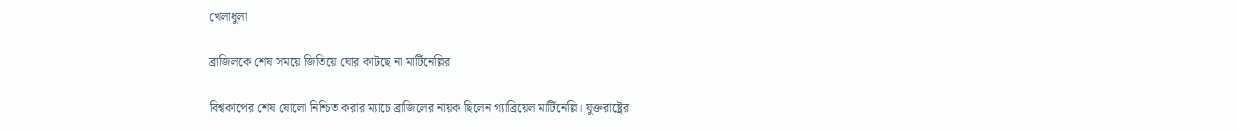খেলাধুলা

ব্রাজিলকে শেষ সময়ে জিতিয়ে ঘোর কাটছে না মার্টিনেল্লির

বিশ্বকাপের শেষ ষোলো নিশ্চিত করার ম্যাচে ব্রাজিলের নায়ক ছিলেন গ্যাব্রিয়েল মার্টিনেল্লি। যুক্তরাষ্ট্রের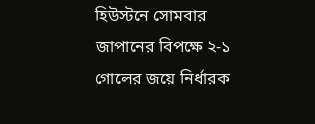হিউস্টনে সোমবার জাপানের বিপক্ষে ২-১ গোলের জয়ে নির্ধারক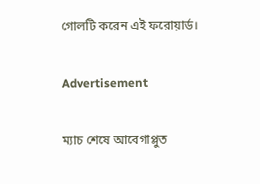গোলটি করেন এই ফরোয়ার্ড।

Advertisement

ম্যাচ শেষে আবেগাপ্লুত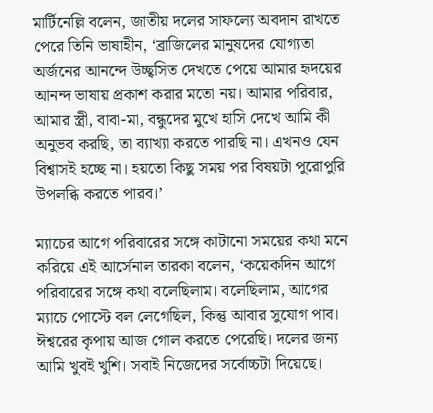মার্টিনেল্লি বলেন, জাতীয় দলের সাফল্যে অবদান রাখতে পেরে তিনি ভাষাহীন, ‘ব্রাজিলের মানুষদের যোগ্যতা অর্জনের আনন্দে উচ্ছ্বসিত দেখতে পেয়ে আমার হৃদয়ের আনন্দ ভাষায় প্রকাশ করার মতো নয়। আমার পরিবার, আমার স্ত্রী, বাবা-মা, বন্ধুদের মুখে হাসি দেখে আমি কী অনুভব করছি, তা ব্যাখ্যা করতে পারছি না। এখনও যেন বিশ্বাসই হচ্ছে না। হয়তো কিছু সময় পর বিষয়টা পুরোপুরি উপলব্ধি করতে পারব।’

ম্যাচের আগে পরিবারের সঙ্গে কাটানো সময়ের কথা মনে করিয়ে এই আর্সেনাল তারকা বলেন, ‘কয়েকদিন আগে পরিবারের সঙ্গে কথা বলেছিলাম। বলেছিলাম, আগের ম্যাচে পোস্টে বল লেগেছিল, কিন্তু আবার সুযোগ পাব। ঈশ্বরের কৃপায় আজ গোল করতে পেরেছি। দলের জন্য আমি খুবই খুশি। সবাই নিজেদের সর্বোচ্চটা দিয়েছে।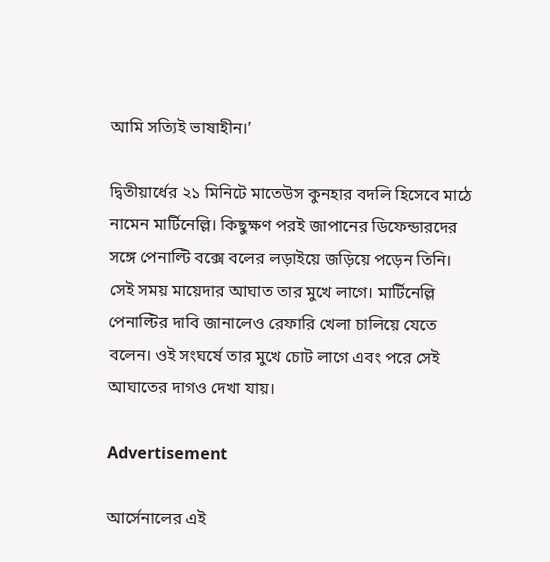আমি সত্যিই ভাষাহীন।’

দ্বিতীয়ার্ধের ২১ মিনিটে মাতেউস কুনহার বদলি হিসেবে মাঠে নামেন মার্টিনেল্লি। কিছুক্ষণ পরই জাপানের ডিফেন্ডারদের সঙ্গে পেনাল্টি বক্সে বলের লড়াইয়ে জড়িয়ে পড়েন তিনি। সেই সময় মায়েদার আঘাত তার মুখে লাগে। মার্টিনেল্লি পেনাল্টির দাবি জানালেও রেফারি খেলা চালিয়ে যেতে বলেন। ওই সংঘর্ষে তার মুখে চোট লাগে এবং পরে সেই আঘাতের দাগও দেখা যায়।

Advertisement

আর্সেনালের এই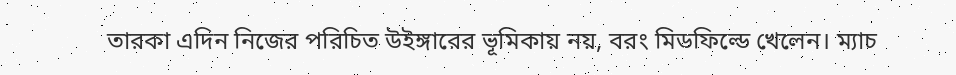তারকা এদিন নিজের পরিচিত উইঙ্গারের ভূমিকায় নয়, বরং মিডফিল্ডে খেলেন। ম্যাচ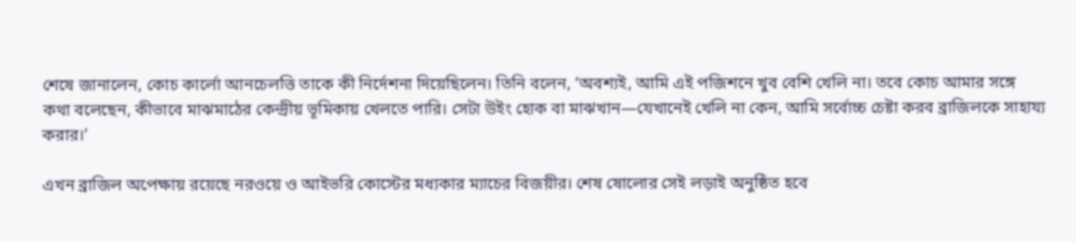শেষে জানালেন, কোচ কার্লো আনচেলত্তি তাকে কী নির্দেশনা দিয়েছিলেন। তিনি বলেন, ‘অবশ্যই, আমি এই পজিশনে খুব বেশি খেলি না। তবে কোচ আমার সঙ্গে কথা বলেছেন, কীভাবে মাঝমাঠের কেন্দ্রীয় ভূমিকায় খেলতে পারি। সেটা উইং হোক বা মাঝখান—যেখানেই খেলি না কেন, আমি সর্বোচ্চ চেষ্টা করব ব্রাজিলকে সাহায্য করার।’

এখন ব্রাজিল অপেক্ষায় রয়েছে নরওয়ে ও আইভরি কোস্টের মধ্যকার ম্যাচের বিজয়ীর। শেষ ষোলোর সেই লড়াই অনুষ্ঠিত হবে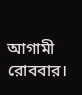আগামী রোববার।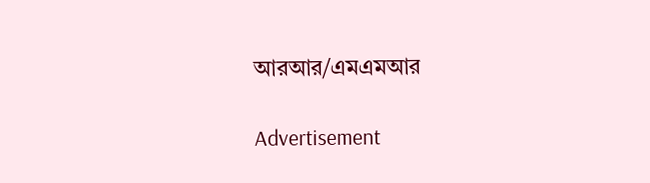আরআর/এমএমআর

Advertisement